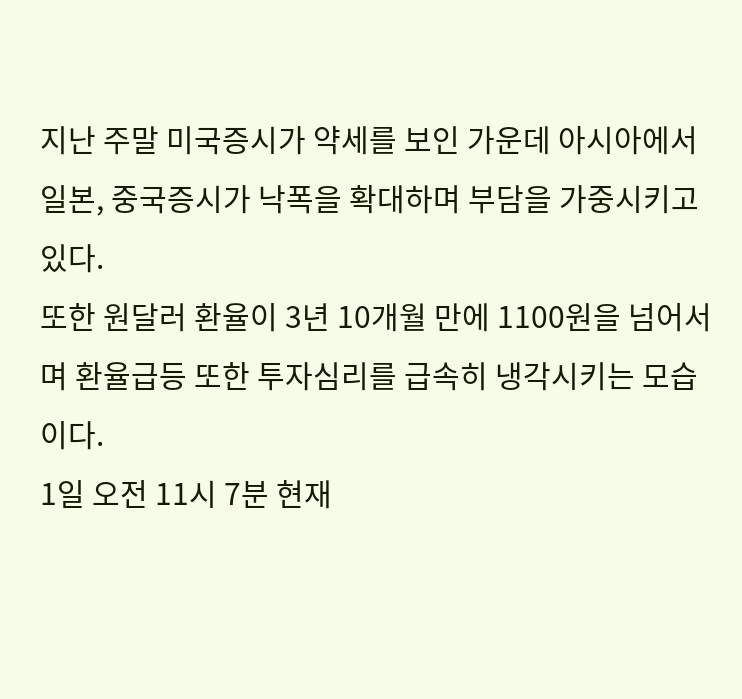지난 주말 미국증시가 약세를 보인 가운데 아시아에서 일본, 중국증시가 낙폭을 확대하며 부담을 가중시키고 있다.
또한 원달러 환율이 3년 10개월 만에 1100원을 넘어서며 환율급등 또한 투자심리를 급속히 냉각시키는 모습이다.
1일 오전 11시 7분 현재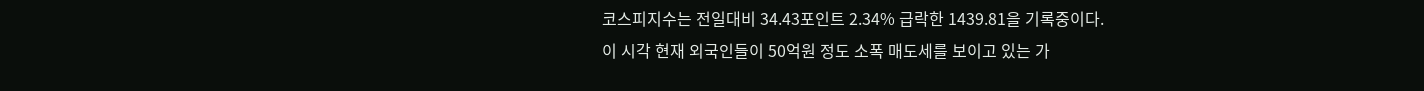코스피지수는 전일대비 34.43포인트 2.34% 급락한 1439.81을 기록중이다.
이 시각 현재 외국인들이 50억원 정도 소폭 매도세를 보이고 있는 가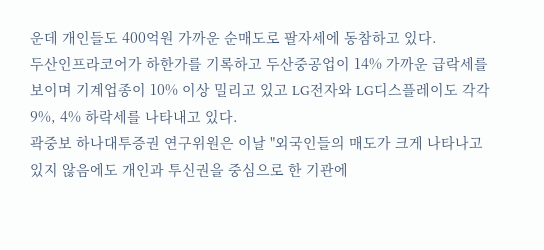운데 개인들도 400억원 가까운 순매도로 팔자세에 동참하고 있다.
두산인프라코어가 하한가를 기록하고 두산중공업이 14% 가까운 급락세를 보이며 기계업종이 10% 이상 밀리고 있고 LG전자와 LG디스플레이도 각각 9%, 4% 하락세를 나타내고 있다.
곽중보 하나대투증권 연구위원은 이날 "외국인들의 매도가 크게 나타나고 있지 않음에도 개인과 투신권을 중심으로 한 기관에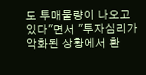도 투매물량이 나오고 있다"면서 "투자심리가 악화된 상황에서 환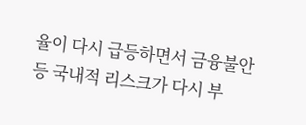율이 다시 급등하면서 금융불안 등 국내적 리스크가 다시 부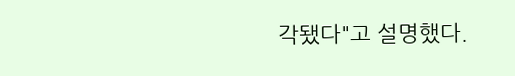각됐다"고 설명했다.